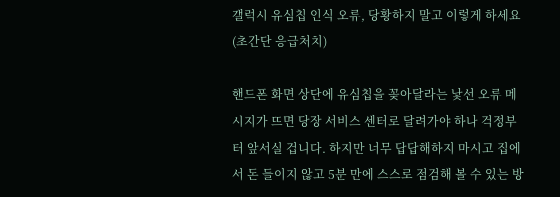갤럭시 유심칩 인식 오류, 당황하지 말고 이렇게 하세요 (초간단 응급처치)

핸드폰 화면 상단에 유심칩을 꽂아달라는 낯선 오류 메시지가 뜨면 당장 서비스 센터로 달려가야 하나 걱정부터 앞서실 겁니다. 하지만 너무 답답해하지 마시고 집에서 돈 들이지 않고 5분 만에 스스로 점검해 볼 수 있는 방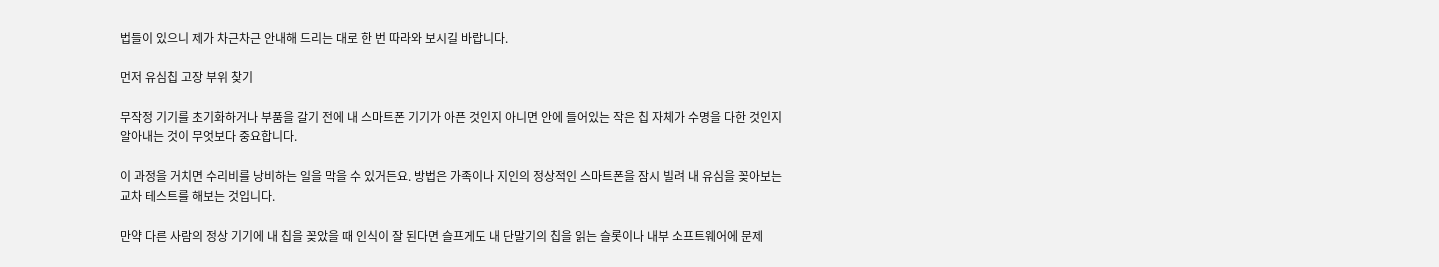법들이 있으니 제가 차근차근 안내해 드리는 대로 한 번 따라와 보시길 바랍니다.

먼저 유심칩 고장 부위 찾기

무작정 기기를 초기화하거나 부품을 갈기 전에 내 스마트폰 기기가 아픈 것인지 아니면 안에 들어있는 작은 칩 자체가 수명을 다한 것인지 알아내는 것이 무엇보다 중요합니다.

이 과정을 거치면 수리비를 낭비하는 일을 막을 수 있거든요. 방법은 가족이나 지인의 정상적인 스마트폰을 잠시 빌려 내 유심을 꽂아보는 교차 테스트를 해보는 것입니다.

만약 다른 사람의 정상 기기에 내 칩을 꽂았을 때 인식이 잘 된다면 슬프게도 내 단말기의 칩을 읽는 슬롯이나 내부 소프트웨어에 문제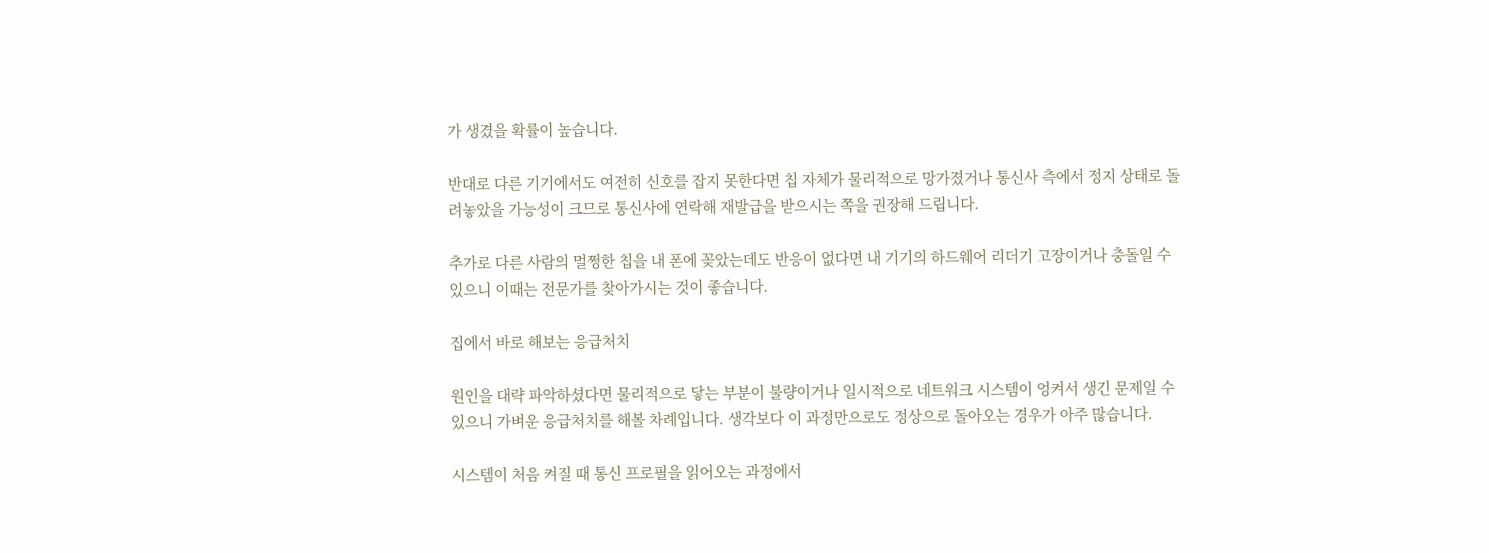가 생겼을 확률이 높습니다.

반대로 다른 기기에서도 여전히 신호를 잡지 못한다면 칩 자체가 물리적으로 망가졌거나 통신사 측에서 정지 상태로 돌려놓았을 가능성이 크므로 통신사에 연락해 재발급을 받으시는 쪽을 권장해 드립니다.

추가로 다른 사람의 멀쩡한 칩을 내 폰에 꽂았는데도 반응이 없다면 내 기기의 하드웨어 리더기 고장이거나 충돌일 수 있으니 이때는 전문가를 찾아가시는 것이 좋습니다.

집에서 바로 해보는 응급처치

원인을 대략 파악하셨다면 물리적으로 닿는 부분이 불량이거나 일시적으로 네트워크 시스템이 엉켜서 생긴 문제일 수 있으니 가벼운 응급처치를 해볼 차례입니다. 생각보다 이 과정만으로도 정상으로 돌아오는 경우가 아주 많습니다.

시스템이 처음 켜질 때 통신 프로필을 읽어오는 과정에서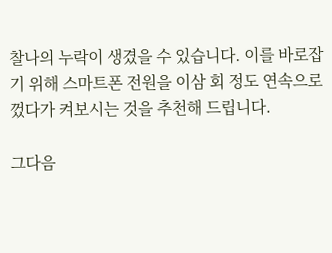찰나의 누락이 생겼을 수 있습니다. 이를 바로잡기 위해 스마트폰 전원을 이삼 회 정도 연속으로 껐다가 켜보시는 것을 추천해 드립니다.

그다음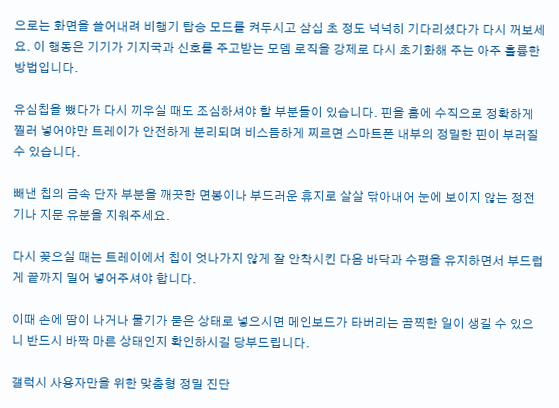으로는 화면을 쓸어내려 비행기 탑승 모드를 켜두시고 삼십 초 정도 넉넉히 기다리셨다가 다시 꺼보세요. 이 행동은 기기가 기지국과 신호를 주고받는 모뎀 로직을 강제로 다시 초기화해 주는 아주 훌륭한 방법입니다.

유심칩을 뺐다가 다시 끼우실 때도 조심하셔야 할 부분들이 있습니다. 핀을 홈에 수직으로 정확하게 찔러 넣어야만 트레이가 안전하게 분리되며 비스듬하게 찌르면 스마트폰 내부의 정밀한 핀이 부러질 수 있습니다.

빼낸 칩의 금속 단자 부분을 깨끗한 면봉이나 부드러운 휴지로 살살 닦아내어 눈에 보이지 않는 정전기나 지문 유분을 지워주세요.

다시 꽂으실 때는 트레이에서 칩이 엇나가지 않게 잘 안착시킨 다음 바닥과 수평을 유지하면서 부드럽게 끝까지 밀어 넣어주셔야 합니다.

이때 손에 땀이 나거나 물기가 묻은 상태로 넣으시면 메인보드가 타버리는 끔찍한 일이 생길 수 있으니 반드시 바짝 마른 상태인지 확인하시길 당부드립니다.

갤럭시 사용자만을 위한 맞춤형 정밀 진단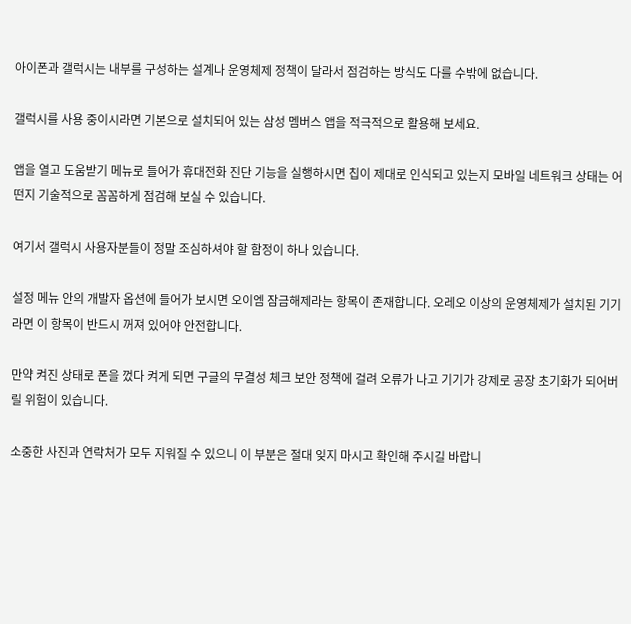아이폰과 갤럭시는 내부를 구성하는 설계나 운영체제 정책이 달라서 점검하는 방식도 다를 수밖에 없습니다.

갤럭시를 사용 중이시라면 기본으로 설치되어 있는 삼성 멤버스 앱을 적극적으로 활용해 보세요.

앱을 열고 도움받기 메뉴로 들어가 휴대전화 진단 기능을 실행하시면 칩이 제대로 인식되고 있는지 모바일 네트워크 상태는 어떤지 기술적으로 꼼꼼하게 점검해 보실 수 있습니다.

여기서 갤럭시 사용자분들이 정말 조심하셔야 할 함정이 하나 있습니다.

설정 메뉴 안의 개발자 옵션에 들어가 보시면 오이엠 잠금해제라는 항목이 존재합니다. 오레오 이상의 운영체제가 설치된 기기라면 이 항목이 반드시 꺼져 있어야 안전합니다.

만약 켜진 상태로 폰을 껐다 켜게 되면 구글의 무결성 체크 보안 정책에 걸려 오류가 나고 기기가 강제로 공장 초기화가 되어버릴 위험이 있습니다.

소중한 사진과 연락처가 모두 지워질 수 있으니 이 부분은 절대 잊지 마시고 확인해 주시길 바랍니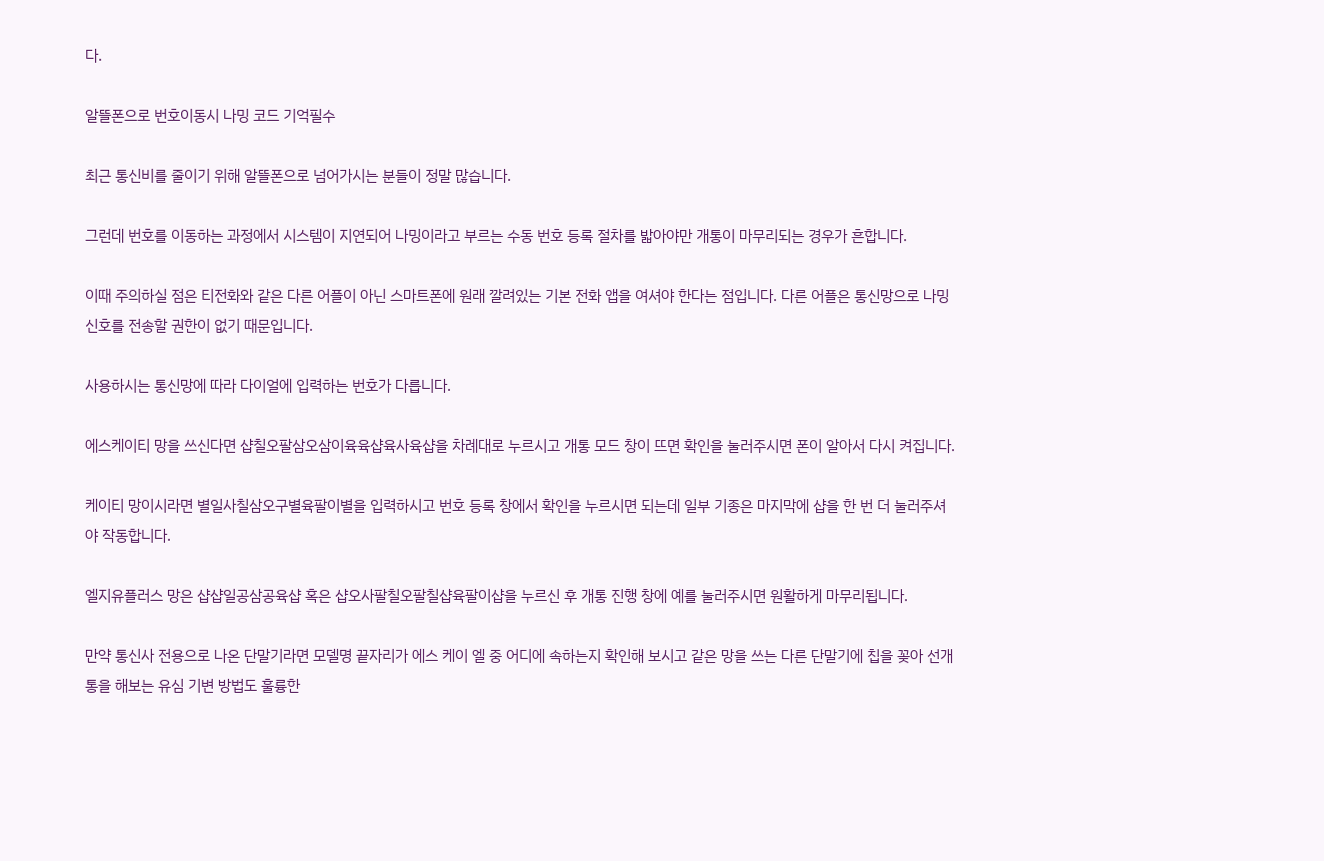다.

알뜰폰으로 번호이동시 나밍 코드 기억필수

최근 통신비를 줄이기 위해 알뜰폰으로 넘어가시는 분들이 정말 많습니다.

그런데 번호를 이동하는 과정에서 시스템이 지연되어 나밍이라고 부르는 수동 번호 등록 절차를 밟아야만 개통이 마무리되는 경우가 흔합니다.

이때 주의하실 점은 티전화와 같은 다른 어플이 아닌 스마트폰에 원래 깔려있는 기본 전화 앱을 여셔야 한다는 점입니다. 다른 어플은 통신망으로 나밍 신호를 전송할 권한이 없기 때문입니다.

사용하시는 통신망에 따라 다이얼에 입력하는 번호가 다릅니다.

에스케이티 망을 쓰신다면 샵칠오팔삼오삼이육육샵육사육샵을 차례대로 누르시고 개통 모드 창이 뜨면 확인을 눌러주시면 폰이 알아서 다시 켜집니다.

케이티 망이시라면 별일사칠삼오구별육팔이별을 입력하시고 번호 등록 창에서 확인을 누르시면 되는데 일부 기종은 마지막에 샵을 한 번 더 눌러주셔야 작동합니다.

엘지유플러스 망은 샵샵일공삼공육샵 혹은 샵오사팔칠오팔칠샵육팔이샵을 누르신 후 개통 진행 창에 예를 눌러주시면 원활하게 마무리됩니다.

만약 통신사 전용으로 나온 단말기라면 모델명 끝자리가 에스 케이 엘 중 어디에 속하는지 확인해 보시고 같은 망을 쓰는 다른 단말기에 칩을 꽂아 선개통을 해보는 유심 기변 방법도 훌륭한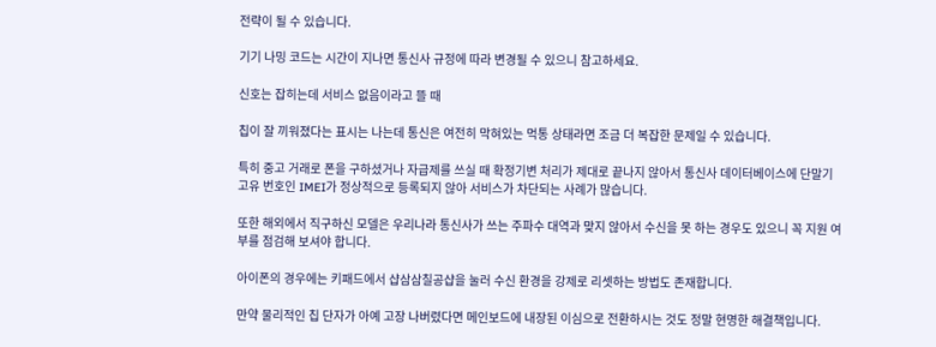전략이 될 수 있습니다.

기기 나밍 코드는 시간이 지나면 통신사 규정에 따라 변경될 수 있으니 참고하세요.

신호는 잡히는데 서비스 없음이라고 뜰 때

칩이 잘 끼워졌다는 표시는 나는데 통신은 여전히 막혀있는 먹통 상태라면 조금 더 복잡한 문제일 수 있습니다.

특히 중고 거래로 폰을 구하셨거나 자급제를 쓰실 때 확정기변 처리가 제대로 끝나지 않아서 통신사 데이터베이스에 단말기 고유 번호인 IMEI가 정상적으로 등록되지 않아 서비스가 차단되는 사례가 많습니다.

또한 해외에서 직구하신 모델은 우리나라 통신사가 쓰는 주파수 대역과 맞지 않아서 수신을 못 하는 경우도 있으니 꼭 지원 여부를 점검해 보셔야 합니다.

아이폰의 경우에는 키패드에서 샵삼삼칠공샵을 눌러 수신 환경을 강제로 리셋하는 방법도 존재합니다.

만약 물리적인 칩 단자가 아예 고장 나버렸다면 메인보드에 내장된 이심으로 전환하시는 것도 정말 현명한 해결책입니다.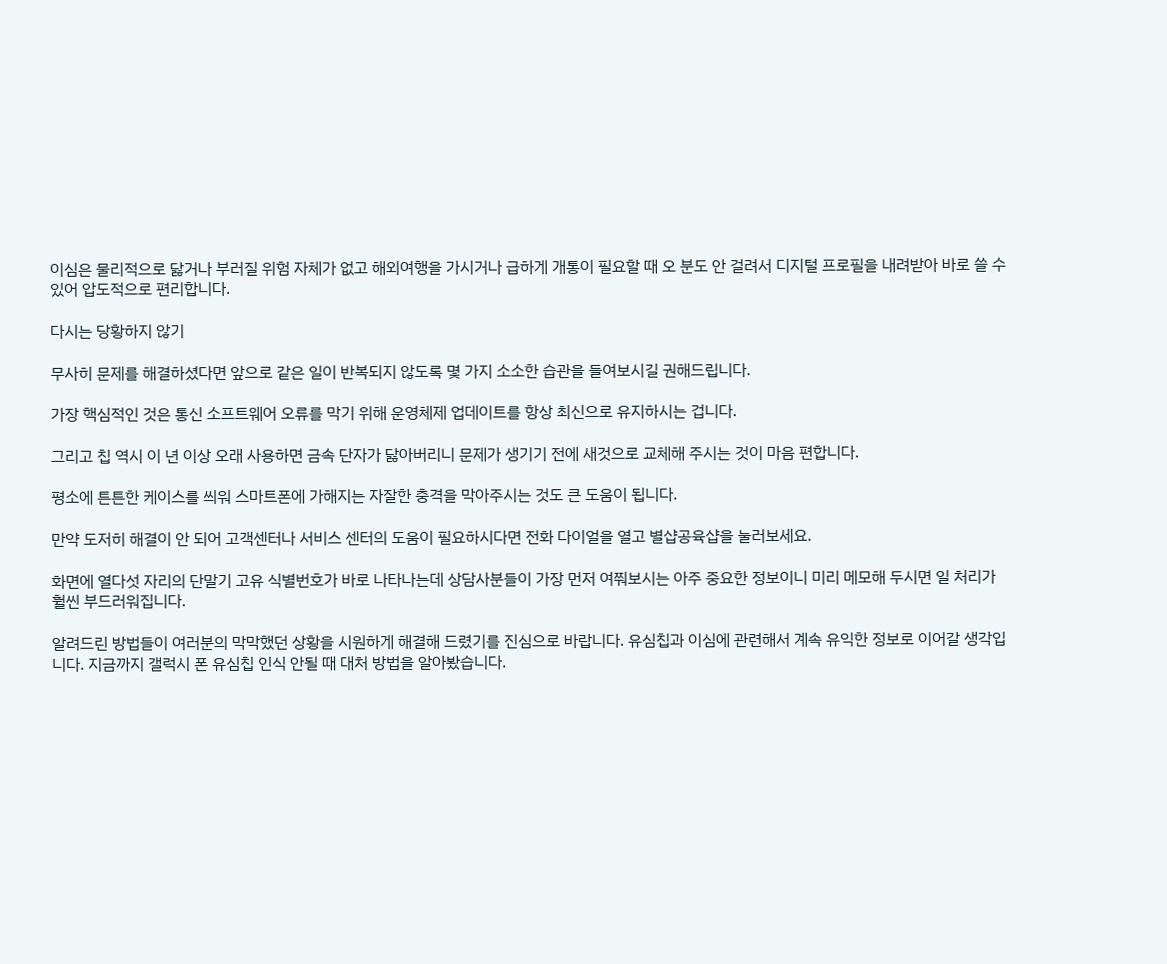이심은 물리적으로 닳거나 부러질 위험 자체가 없고 해외여행을 가시거나 급하게 개통이 필요할 때 오 분도 안 걸려서 디지털 프로필을 내려받아 바로 쓸 수 있어 압도적으로 편리합니다.

다시는 당황하지 않기

무사히 문제를 해결하셨다면 앞으로 같은 일이 반복되지 않도록 몇 가지 소소한 습관을 들여보시길 권해드립니다.

가장 핵심적인 것은 통신 소프트웨어 오류를 막기 위해 운영체제 업데이트를 항상 최신으로 유지하시는 겁니다.

그리고 칩 역시 이 년 이상 오래 사용하면 금속 단자가 닳아버리니 문제가 생기기 전에 새것으로 교체해 주시는 것이 마음 편합니다.

평소에 튼튼한 케이스를 씌워 스마트폰에 가해지는 자잘한 충격을 막아주시는 것도 큰 도움이 됩니다.

만약 도저히 해결이 안 되어 고객센터나 서비스 센터의 도움이 필요하시다면 전화 다이얼을 열고 별샵공육샵을 눌러보세요.

화면에 열다섯 자리의 단말기 고유 식별번호가 바로 나타나는데 상담사분들이 가장 먼저 여쭤보시는 아주 중요한 정보이니 미리 메모해 두시면 일 처리가 훨씬 부드러워집니다.

알려드린 방법들이 여러분의 막막했던 상황을 시원하게 해결해 드렸기를 진심으로 바랍니다. 유심칩과 이심에 관련해서 계속 유익한 정보로 이어갈 생각입니다. 지금까지 갤럭시 폰 유심칩 인식 안될 때 대처 방법을 알아봤습니다.